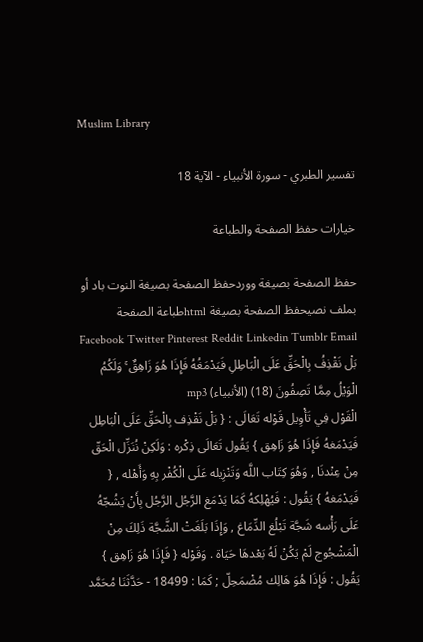Muslim Library

تفسير الطبري - سورة الأنبياء - الآية 18

خيارات حفظ الصفحة والطباعة

حفظ الصفحة بصيغة ووردحفظ الصفحة بصيغة النوت باد أو بملف نصيحفظ الصفحة بصيغة htmlطباعة الصفحة
Facebook Twitter Pinterest Reddit Linkedin Tumblr Email
بَلْ نَقْذِفُ بِالْحَقِّ عَلَى الْبَاطِلِ فَيَدْمَغُهُ فَإِذَا هُوَ زَاهِقٌ ۚ وَلَكُمُ الْوَيْلُ مِمَّا تَصِفُونَ (18) (الأنبياء) mp3
الْقَوْل فِي تَأْوِيل قَوْله تَعَالَى : { بَلْ نَقْذِف بِالْحَقِّ عَلَى الْبَاطِل فَيَدْمَغهُ فَإِذَا هُوَ زَاهِق } يَقُول تَعَالَى ذِكْره : وَلَكِنْ نُنَزِّل الْحَقّ مِنْ عِنْدنَا , وَهُوَ كِتَاب اللَّه وَتَنْزِيله عَلَى الْكُفْر بِهِ وَأَهْله , { فَيَدْمَغهُ } يَقُول : فَيُهْلِكهُ كَمَا يَدْمَغ الرَّجُل الرَّجُل بِأَنْ يَشُجّهُ عَلَى رَأْسه شَجَّة تَبْلُغ الدِّمَاغ , وَإِذَا بَلَغَتْ الشَّجَّة ذَلِكَ مِنْ الْمَشْجُوج لَمْ يَكُنْ لَهُ بَعْدهَا حَيَاة . وَقَوْله { فَإِذَا هُوَ زَاهِق } يَقُول : فَإِذَا هُوَ هَالِك مُضْمَحِلّ ; كَمَا : 18499 - حَدَّثَنَا مُحَمَّد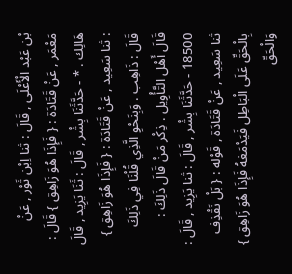بْن عَبْد الْأَعْلَى , قَالَ : ثنا اِبْن ثَوْر , عَنْ مَعْمَر , عَنْ قَتَادَة : { فَإِذَا هُوَ زَاهِق } قَالَ : هَالِك . * - حَدَّثَنَا بِشْر , قَالَ : ثَنَا يَزِيد , قَالَ : ثنا سَعِيد , عَنْ قَتَادَة : { فَإِذَا هُوَ زَاهِق } قَالَ : ذَاهِب . وَبِنَحْوِ الَّذِي قُلْنَا فِي ذَلِكَ قَالَ أَهْل التَّأْوِيل . ذِكْر مَنْ قَالَ ذَلِكَ : 18500 - حَدَّثَنَا بِشْر , قَالَ : ثنا يَزِيد , قَالَ : ثنا سَعِيد , عَنْ قَتَادَة , قَوْله : { بَلْ نَقْذِف بِالْحَقِّ عَلَى الْبَاطِل فَيَدْمَغهُ فَإِذَا هُوَ زَاهِق } وَالْحَقّ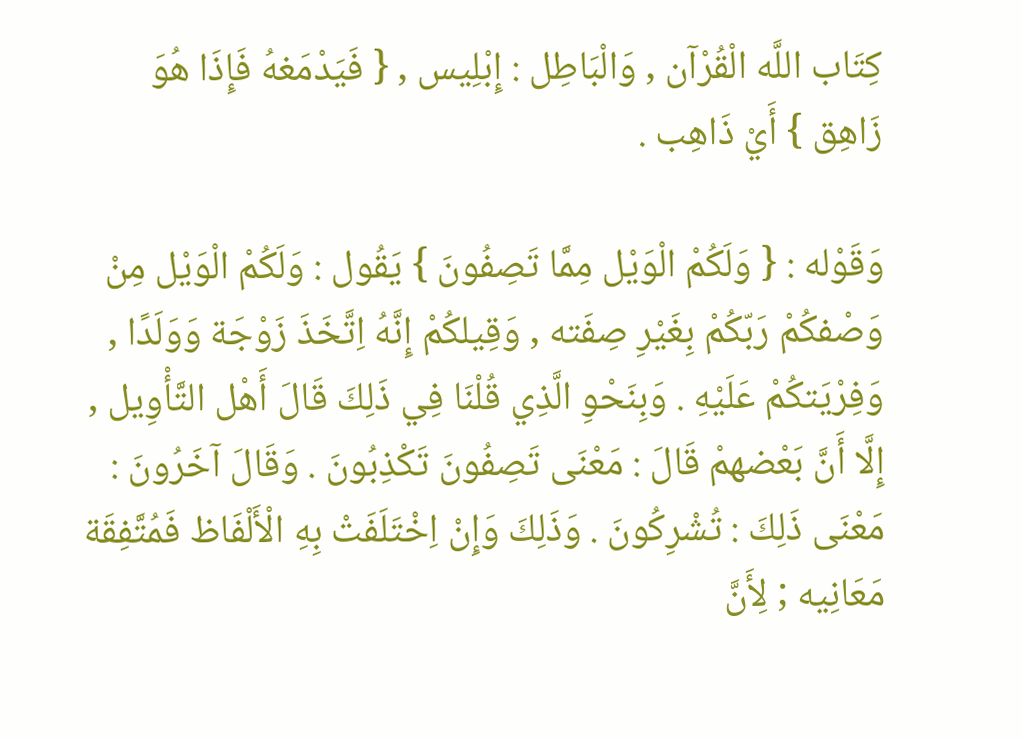كِتَاب اللَّه الْقُرْآن , وَالْبَاطِل : إِبْلِيس , { فَيَدْمَغهُ فَإِذَا هُوَ زَاهِق } أَيْ ذَاهِب .

وَقَوْله : { وَلَكُمْ الْوَيْل مِمَّا تَصِفُونَ } يَقُول : وَلَكُمْ الْوَيْل مِنْ وَصْفكُمْ رَبّكُمْ بِغَيْرِ صِفَته , وَقِيلكُمْ إِنَّهُ اِتَّخَذَ زَوْجَة وَوَلَدًا , وَفِرْيَتكُمْ عَلَيْهِ . وَبِنَحْوِ الَّذِي قُلْنَا فِي ذَلِكَ قَالَ أَهْل التَّأْوِيل , إِلَّا أَنَّ بَعْضهمْ قَالَ : مَعْنَى تَصِفُونَ تَكْذِبُونَ . وَقَالَ آخَرُونَ : مَعْنَى ذَلِكَ : تُشْرِكُونَ . وَذَلِكَ وَإِنْ اِخْتَلَفَتْ بِهِ الْأَلْفَاظ فَمُتَّفِقَة مَعَانِيه ; لِأَنَّ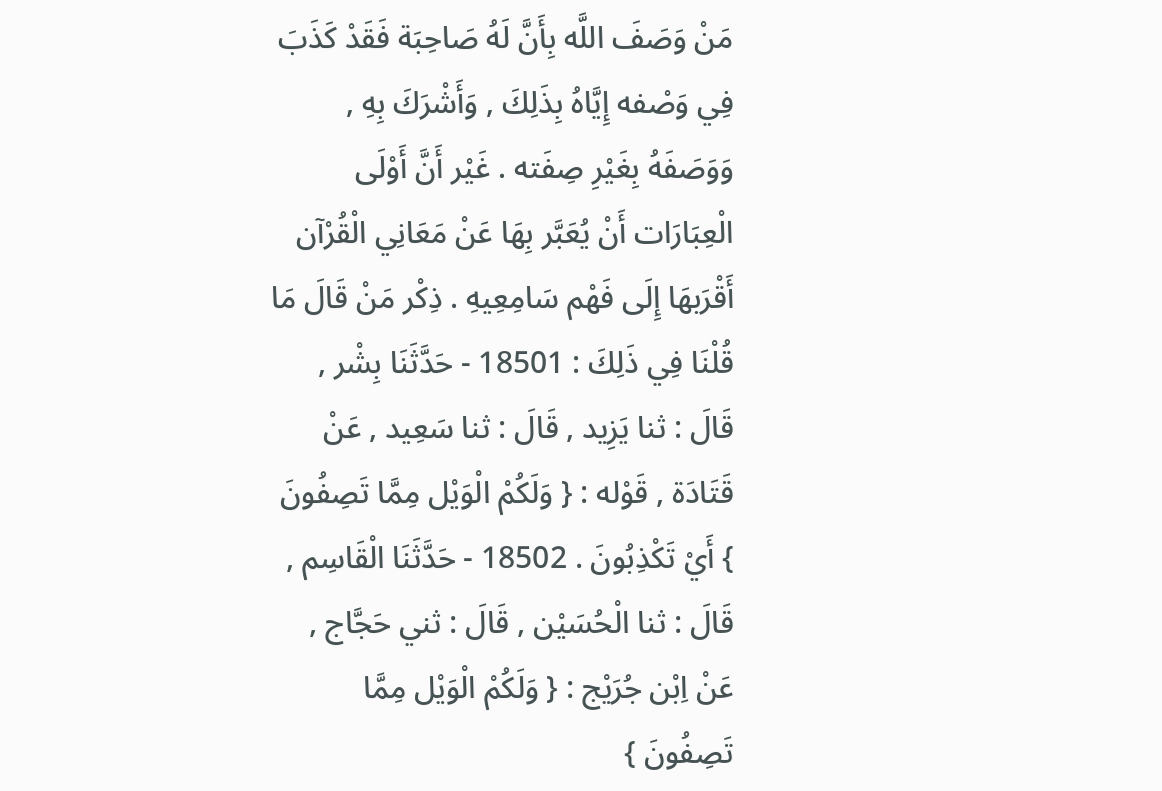مَنْ وَصَفَ اللَّه بِأَنَّ لَهُ صَاحِبَة فَقَدْ كَذَبَ فِي وَصْفه إِيَّاهُ بِذَلِكَ , وَأَشْرَكَ بِهِ , وَوَصَفَهُ بِغَيْرِ صِفَته . غَيْر أَنَّ أَوْلَى الْعِبَارَات أَنْ يُعَبَّر بِهَا عَنْ مَعَانِي الْقُرْآن أَقْرَبهَا إِلَى فَهْم سَامِعِيهِ . ذِكْر مَنْ قَالَ مَا قُلْنَا فِي ذَلِكَ : 18501 - حَدَّثَنَا بِشْر , قَالَ : ثنا يَزِيد , قَالَ : ثنا سَعِيد , عَنْ قَتَادَة , قَوْله : { وَلَكُمْ الْوَيْل مِمَّا تَصِفُونَ } أَيْ تَكْذِبُونَ . 18502 - حَدَّثَنَا الْقَاسِم , قَالَ : ثنا الْحُسَيْن , قَالَ : ثني حَجَّاج , عَنْ اِبْن جُرَيْج : { وَلَكُمْ الْوَيْل مِمَّا تَصِفُونَ }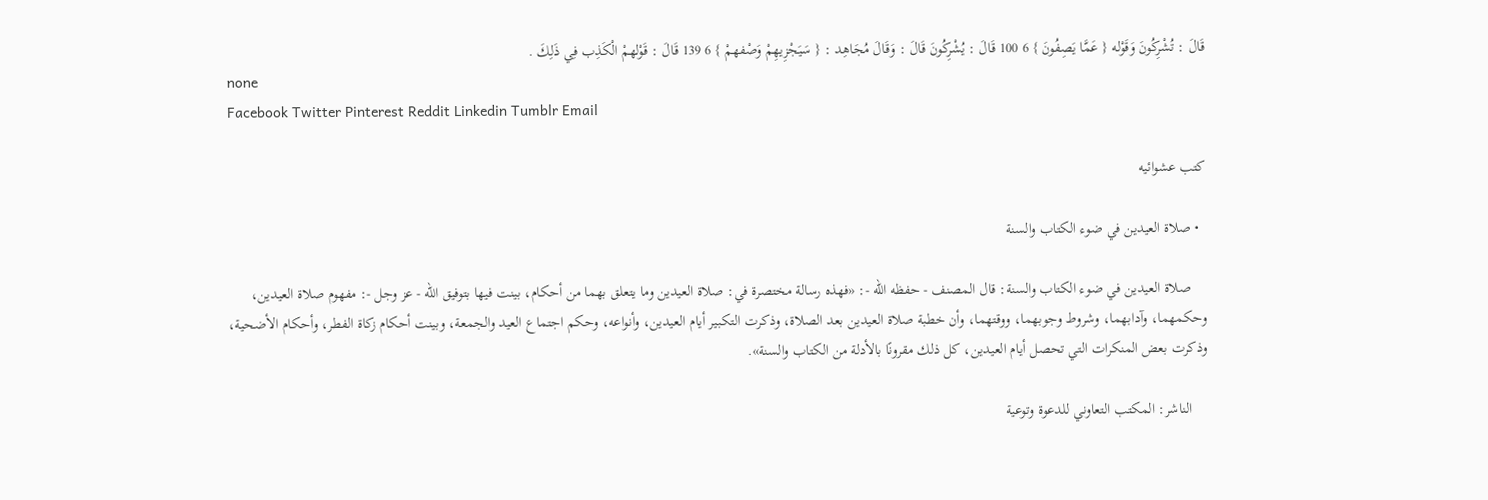قَالَ : تُشْرِكُونَ وَقَوْله { عَمَّا يَصِفُونَ } 6 100 قَالَ : يُشْرِكُونَ قَالَ : وَقَالَ مُجَاهِد : { سَيَجْزِيهِمْ وَصْفهمْ } 6 139 قَالَ : قَوْلهمْ الْكَذِب فِي ذَلِكَ .
none
Facebook Twitter Pinterest Reddit Linkedin Tumblr Email

كتب عشوائيه

  • صلاة العيدين في ضوء الكتاب والسنة

    صلاة العيدين في ضوء الكتاب والسنة: قال المصنف - حفظه الله -: «فهذه رسالة مختصرة في: صلاة العيدين وما يتعلق بهما من أحكام، بينت فيها بتوفيق الله - عز وجل -: مفهوم صلاة العيدين، وحكمهما، وآدابهما، وشروط وجوبهما، ووقتهما، وأن خطبة صلاة العيدين بعد الصلاة، وذكرت التكبير أيام العيدين، وأنواعه، وحكم اجتماع العيد والجمعة، وبينت أحكام زكاة الفطر، وأحكام الأضحية، وذكرت بعض المنكرات التي تحصل أيام العيدين، كل ذلك مقرونًا بالأدلة من الكتاب والسنة».

    الناشر: المكتب التعاوني للدعوة وتوعية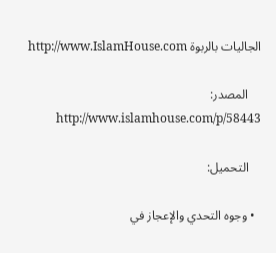الجاليات بالربوة http://www.IslamHouse.com

    المصدر: http://www.islamhouse.com/p/58443

    التحميل:

  • وجوه التحدي والإعجاز في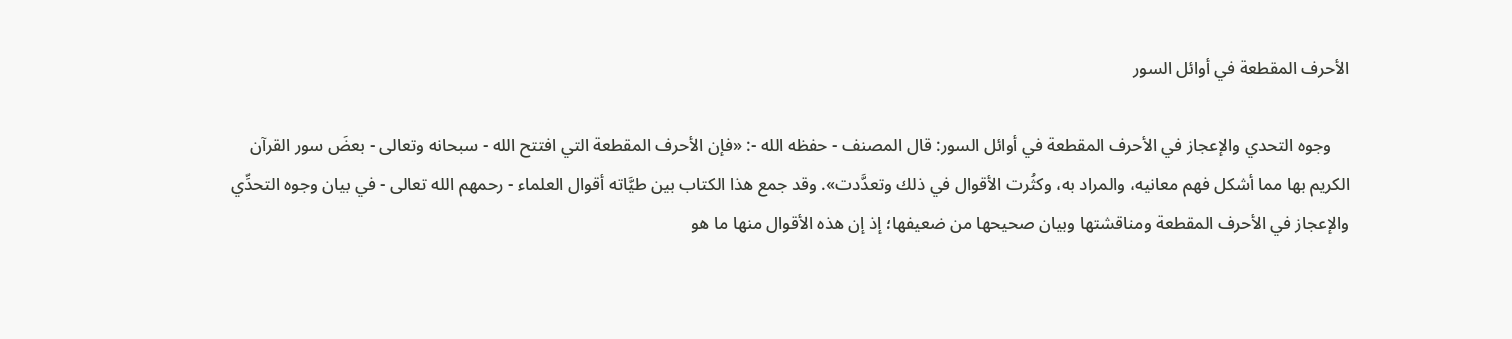الأحرف المقطعة في أوائل السور

    وجوه التحدي والإعجاز في الأحرف المقطعة في أوائل السور: قال المصنف - حفظه الله -: «فإن الأحرف المقطعة التي افتتح الله - سبحانه وتعالى - بعضَ سور القرآن الكريم بها مما أشكل فهم معانيه، والمراد به، وكثُرت الأقوال في ذلك وتعدَّدت». وقد جمع هذا الكتاب بين طيَّاته أقوال العلماء - رحمهم الله تعالى - في بيان وجوه التحدِّي والإعجاز في الأحرف المقطعة ومناقشتها وبيان صحيحها من ضعيفها؛ إذ إن هذه الأقوال منها ما هو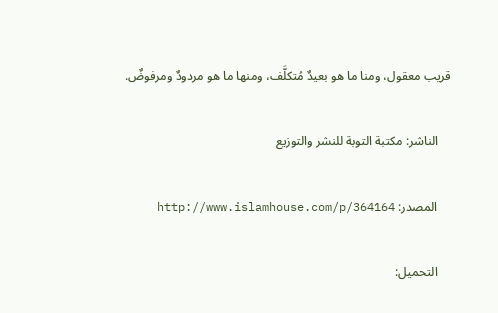قريب معقول، ومنا ما هو بعيدٌ مُتكلَّف، ومنها ما هو مردودٌ ومرفوضٌ.

    الناشر: مكتبة التوبة للنشر والتوزيع

    المصدر: http://www.islamhouse.com/p/364164

    التحميل: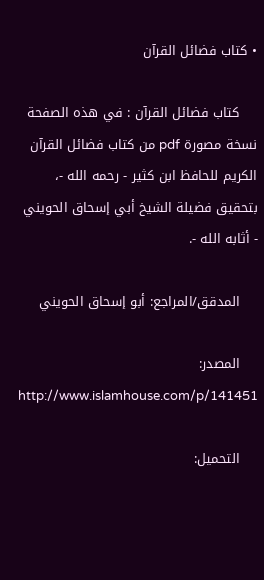• كتاب فضائل القرآن

    كتاب فضائل القرآن : في هذه الصفحة نسخة مصورة pdf من كتاب فضائل القرآن الكريم للحافظ ابن كثير - رحمه الله -، بتحقيق فضيلة الشيخ أبي إسحاق الحويني - أثابه الله -.

    المدقق/المراجع: أبو إسحاق الحويني

    المصدر: http://www.islamhouse.com/p/141451

    التحميل: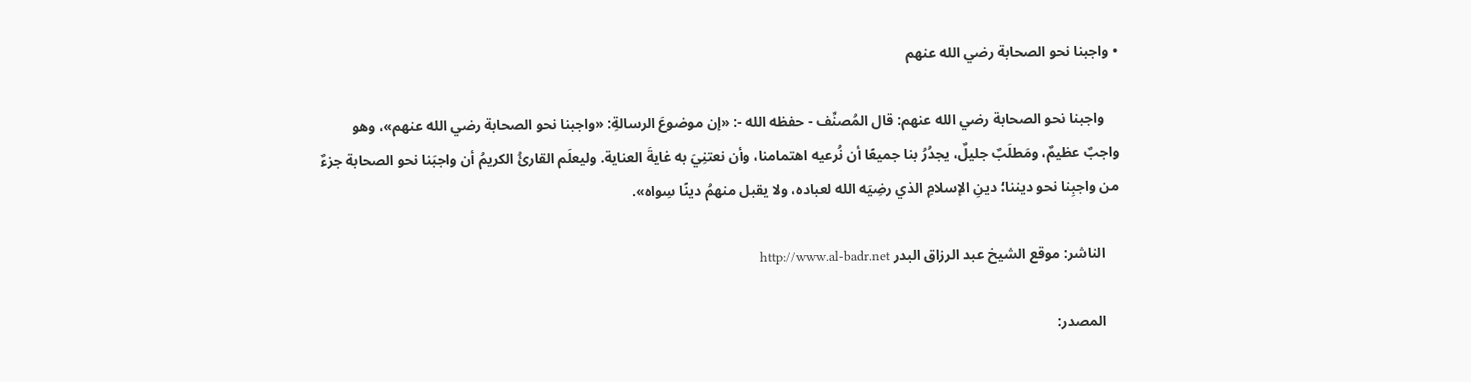• واجبنا نحو الصحابة رضي الله عنهم

    واجبنا نحو الصحابة رضي الله عنهم: قال المُصنِّف - حفظه الله -: «إن موضوعَ الرسالةِ: «واجبنا نحو الصحابة رضي الله عنهم»، وهو واجبٌ عظيمٌ، ومَطلَبٌ جليلٌ، يجدُرُ بنا جميعًا أن نُرعيه اهتمامنا، وأن نعتنِيَ به غايةَ العناية. وليعلَم القارئُ الكريمُ أن واجبَنا نحو الصحابة جزءٌ من واجبِنا نحو ديننا؛ دينِ الإسلامِ الذي رضِيَه الله لعباده، ولا يقبل منهمُ دينًا سِواه».

    الناشر: موقع الشيخ عبد الرزاق البدر http://www.al-badr.net

    المصدر: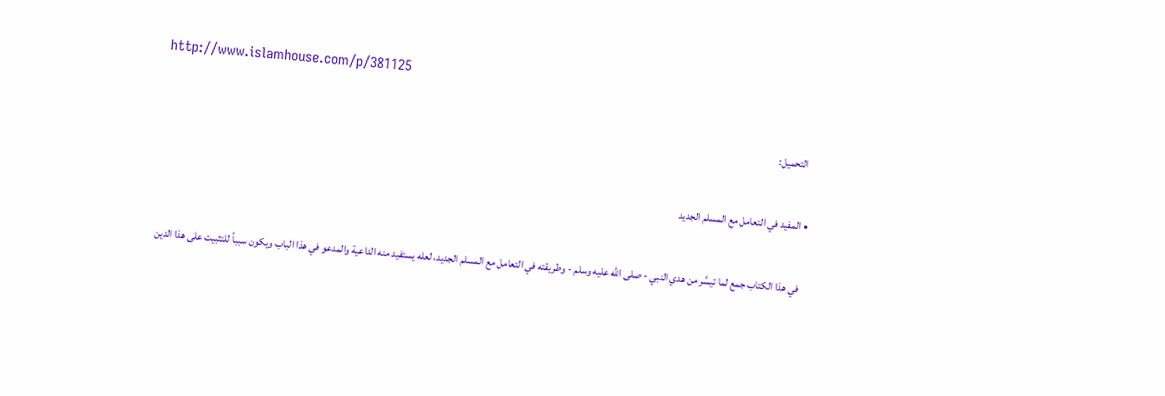http://www.islamhouse.com/p/381125

    التحميل:

  • المفيد في التعامل مع المسلم الجديد

    في هذا الكتاب جمع لما تيسَّر من هدي النبي - صلى الله عليه وسلم - وطريقته في التعامل مع المسلم الجديد، لعله يستفيد منه الداعية والمدعو في هذا الباب ويكون سبباً للتثبيت على هذا الدين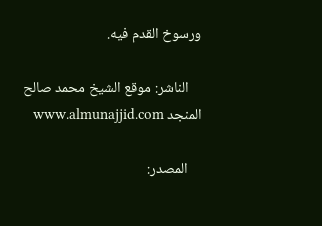ورسوخ القدم فيه.

    الناشر: موقع الشيخ محمد صالح المنجد www.almunajjid.com

    المصدر: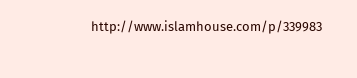http://www.islamhouse.com/p/339983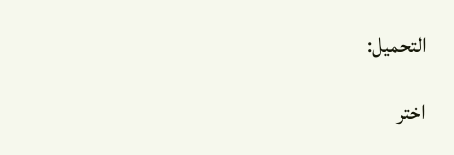التحميل:

اختر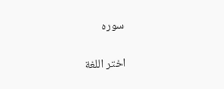سوره

اختر اللغة